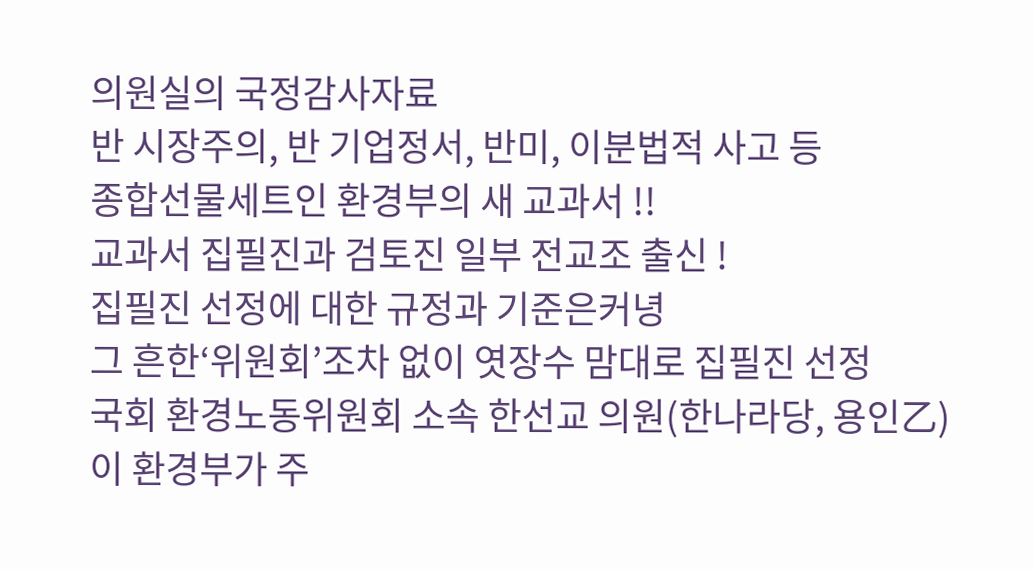의원실의 국정감사자료
반 시장주의, 반 기업정서, 반미, 이분법적 사고 등
종합선물세트인 환경부의 새 교과서 !!
교과서 집필진과 검토진 일부 전교조 출신 !
집필진 선정에 대한 규정과 기준은커녕
그 흔한‘위원회’조차 없이 엿장수 맘대로 집필진 선정
국회 환경노동위원회 소속 한선교 의원(한나라당, 용인乙)이 환경부가 주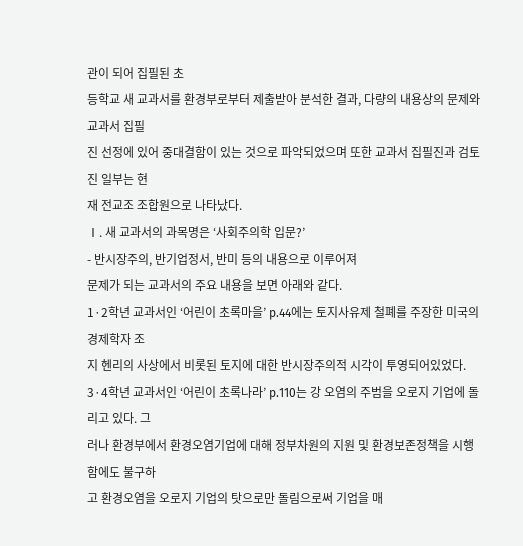관이 되어 집필된 초
등학교 새 교과서를 환경부로부터 제출받아 분석한 결과, 다량의 내용상의 문제와 교과서 집필
진 선정에 있어 중대결함이 있는 것으로 파악되었으며 또한 교과서 집필진과 검토진 일부는 현
재 전교조 조합원으로 나타났다.
Ⅰ. 새 교과서의 과목명은 ‘사회주의학 입문?’
- 반시장주의, 반기업정서, 반미 등의 내용으로 이루어져
문제가 되는 교과서의 주요 내용을 보면 아래와 같다.
1·2학년 교과서인 ‘어린이 초록마을’ p.44에는 토지사유제 철폐를 주장한 미국의 경제학자 조
지 헨리의 사상에서 비롯된 토지에 대한 반시장주의적 시각이 투영되어있었다.
3·4학년 교과서인 ‘어린이 초록나라’ p.110는 강 오염의 주범을 오로지 기업에 돌리고 있다. 그
러나 환경부에서 환경오염기업에 대해 정부차원의 지원 및 환경보존정책을 시행함에도 불구하
고 환경오염을 오로지 기업의 탓으로만 돌림으로써 기업을 매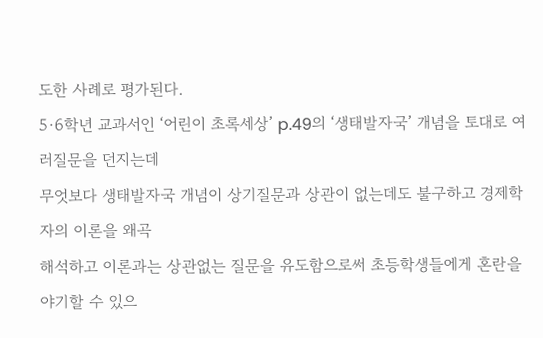도한 사례로 평가된다.
5·6학년 교과서인 ‘어린이 초록세상’ p.49의 ‘생태발자국’ 개념을 토대로 여러질문을 던지는데
무엇보다 생태발자국 개념이 상기질문과 상관이 없는데도 불구하고 경제학자의 이론을 왜곡
해석하고 이론과는 상관없는 질문을 유도함으로써 초등학생들에게 혼란을 야기할 수 있으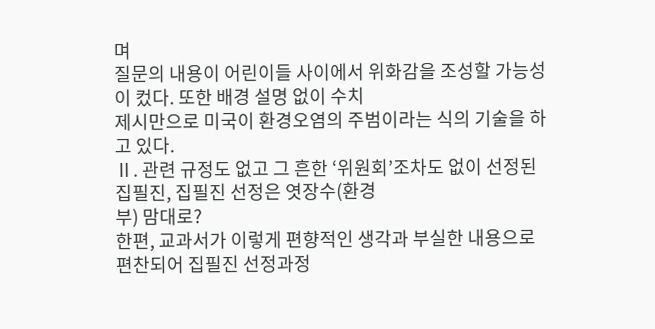며
질문의 내용이 어린이들 사이에서 위화감을 조성할 가능성이 컸다. 또한 배경 설명 없이 수치
제시만으로 미국이 환경오염의 주범이라는 식의 기술을 하고 있다.
Ⅱ. 관련 규정도 없고 그 흔한 ‘위원회’조차도 없이 선정된 집필진, 집필진 선정은 엿장수(환경
부) 맘대로?
한편, 교과서가 이렇게 편향적인 생각과 부실한 내용으로 편찬되어 집필진 선정과정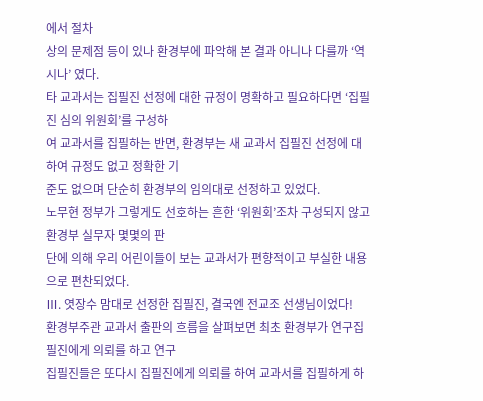에서 절차
상의 문제점 등이 있나 환경부에 파악해 본 결과 아니나 다를까 ‘역시나’ 였다.
타 교과서는 집필진 선정에 대한 규정이 명확하고 필요하다면 ‘집필진 심의 위원회’를 구성하
여 교과서를 집필하는 반면, 환경부는 새 교과서 집필진 선정에 대하여 규정도 없고 정확한 기
준도 없으며 단순히 환경부의 임의대로 선정하고 있었다.
노무현 정부가 그렇게도 선호하는 흔한 ‘위원회’조차 구성되지 않고 환경부 실무자 몇몇의 판
단에 의해 우리 어린이들이 보는 교과서가 편향적이고 부실한 내용으로 편찬되었다.
Ⅲ. 엿장수 맘대로 선정한 집필진, 결국엔 전교조 선생님이었다!
환경부주관 교과서 출판의 흐름을 살펴보면 최초 환경부가 연구집필진에게 의뢰를 하고 연구
집필진들은 또다시 집필진에게 의뢰를 하여 교과서를 집필하게 하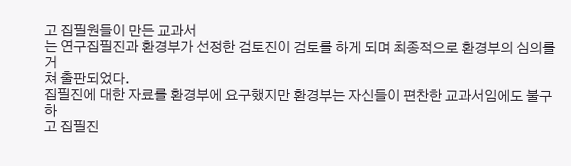고 집필원들이 만든 교과서
는 연구집필진과 환경부가 선정한 검토진이 검토를 하게 되며 최종적으로 환경부의 심의를 거
쳐 출판되었다.
집필진에 대한 자료를 환경부에 요구했지만 환경부는 자신들이 편찬한 교과서임에도 불구하
고 집필진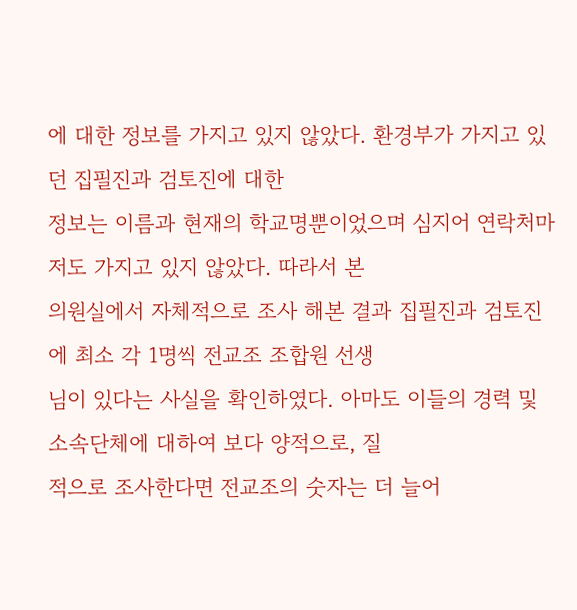에 대한 정보를 가지고 있지 않았다. 환경부가 가지고 있던 집필진과 검토진에 대한
정보는 이름과 현재의 학교명뿐이었으며 심지어 연락처마저도 가지고 있지 않았다. 따라서 본
의원실에서 자체적으로 조사 해본 결과 집필진과 검토진에 최소 각 1명씩 전교조 조합원 선생
님이 있다는 사실을 확인하였다. 아마도 이들의 경력 및 소속단체에 대하여 보다 양적으로, 질
적으로 조사한다면 전교조의 숫자는 더 늘어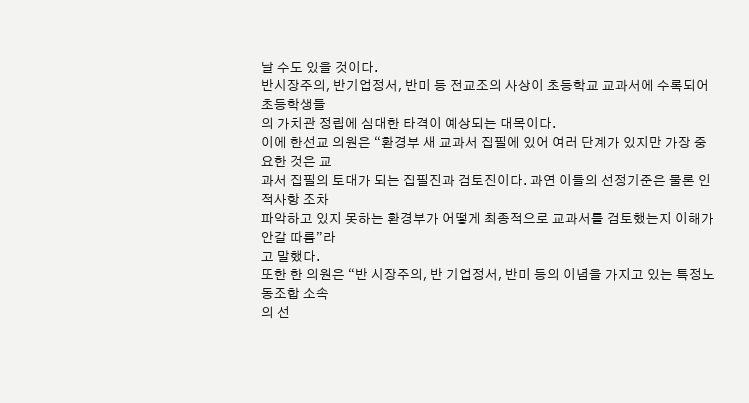날 수도 있을 것이다.
반시장주의, 반기업정서, 반미 등 전교조의 사상이 초등학교 교과서에 수록되어 초등학생들
의 가치관 정립에 심대한 타격이 예상되는 대목이다.
이에 한선교 의원은 “환경부 새 교과서 집필에 있어 여러 단계가 있지만 가장 중요한 것은 교
과서 집필의 토대가 되는 집필진과 검토진이다. 과연 이들의 선정기준은 물론 인적사항 조차
파악하고 있지 못하는 환경부가 어떻게 최종적으로 교과서를 검토했는지 이해가 안갈 따름”라
고 말했다.
또한 한 의원은 “반 시장주의, 반 기업정서, 반미 등의 이념을 가지고 있는 특정노동조합 소속
의 선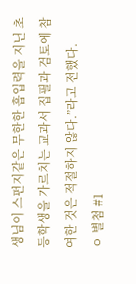생님이 스펀지같은 무한한 흡입력을 지닌 초등학생을 가르치는 교과서 집필과 검토에 참
여한 것은 적절하지 않다.”라고 전했다.
ㅇ 별첨 #1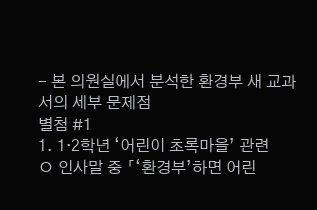- 본 의원실에서 분석한 환경부 새 교과서의 세부 문제점
별첨 #1
1. 1·2학년 ‘어린이 초록마을’ 관련
ㅇ 인사말 중 「‘환경부’하면 어린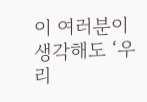이 여러분이 생각해도 ‘우리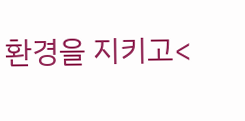환경을 지키고<